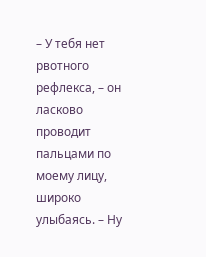– У тебя нет рвотного рефлекса, – он ласково проводит пальцами по моему лицу, широко улыбаясь. – Ну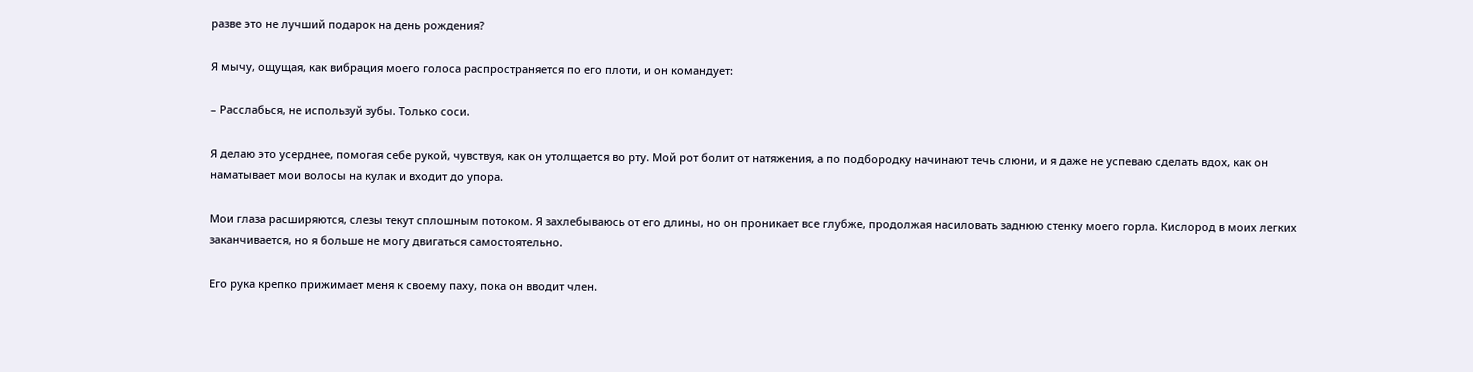разве это не лучший подарок на день рождения?

Я мычу, ощущая, как вибрация моего голоса распространяется по его плоти, и он командует:

– Расслабься, не используй зубы. Только соси.

Я делаю это усерднее, помогая себе рукой, чувствуя, как он утолщается во рту. Мой рот болит от натяжения, а по подбородку начинают течь слюни, и я даже не успеваю сделать вдох, как он наматывает мои волосы на кулак и входит до упора.

Мои глаза расширяются, слезы текут сплошным потоком. Я захлебываюсь от его длины, но он проникает все глубже, продолжая насиловать заднюю стенку моего горла. Кислород в моих легких заканчивается, но я больше не могу двигаться самостоятельно.

Его рука крепко прижимает меня к своему паху, пока он вводит член.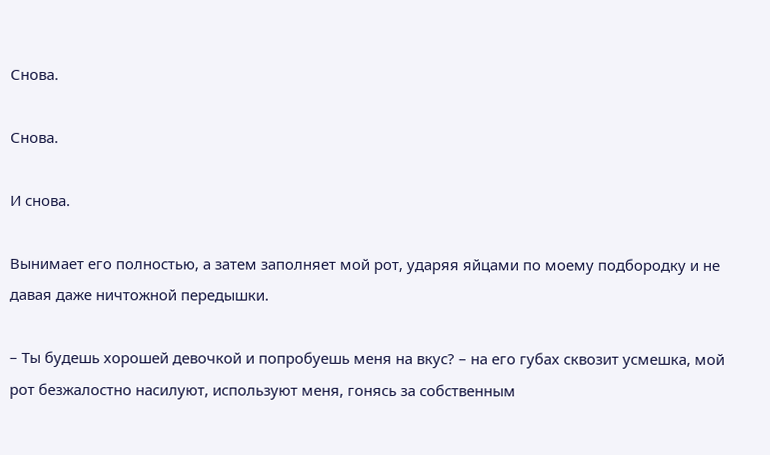Снова.

Снова.

И снова.

Вынимает его полностью, а затем заполняет мой рот, ударяя яйцами по моему подбородку и не давая даже ничтожной передышки.

– Ты будешь хорошей девочкой и попробуешь меня на вкус? – на его губах сквозит усмешка, мой рот безжалостно насилуют, используют меня, гонясь за собственным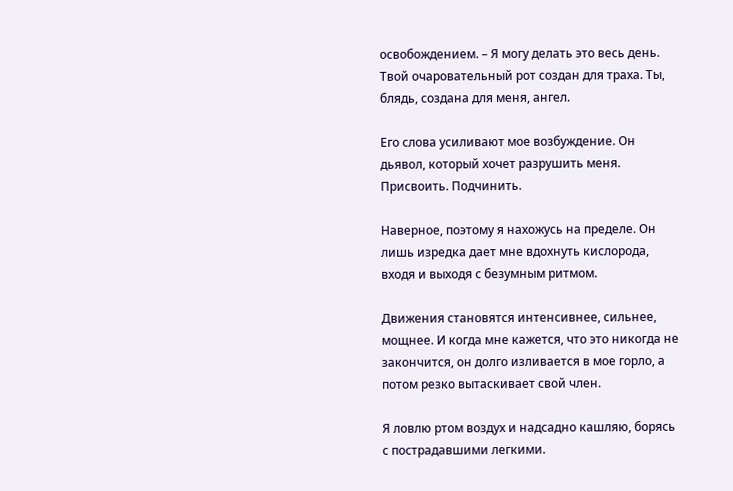освобождением. – Я могу делать это весь день. Твой очаровательный рот создан для траха. Ты, блядь, создана для меня, ангел.

Его слова усиливают мое возбуждение. Он дьявол, который хочет разрушить меня. Присвоить. Подчинить.

Наверное, поэтому я нахожусь на пределе. Он лишь изредка дает мне вдохнуть кислорода, входя и выходя с безумным ритмом.

Движения становятся интенсивнее, сильнее, мощнее. И когда мне кажется, что это никогда не закончится, он долго изливается в мое горло, а потом резко вытаскивает свой член.

Я ловлю ртом воздух и надсадно кашляю, борясь с пострадавшими легкими.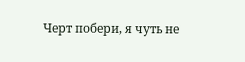Черт побери, я чуть не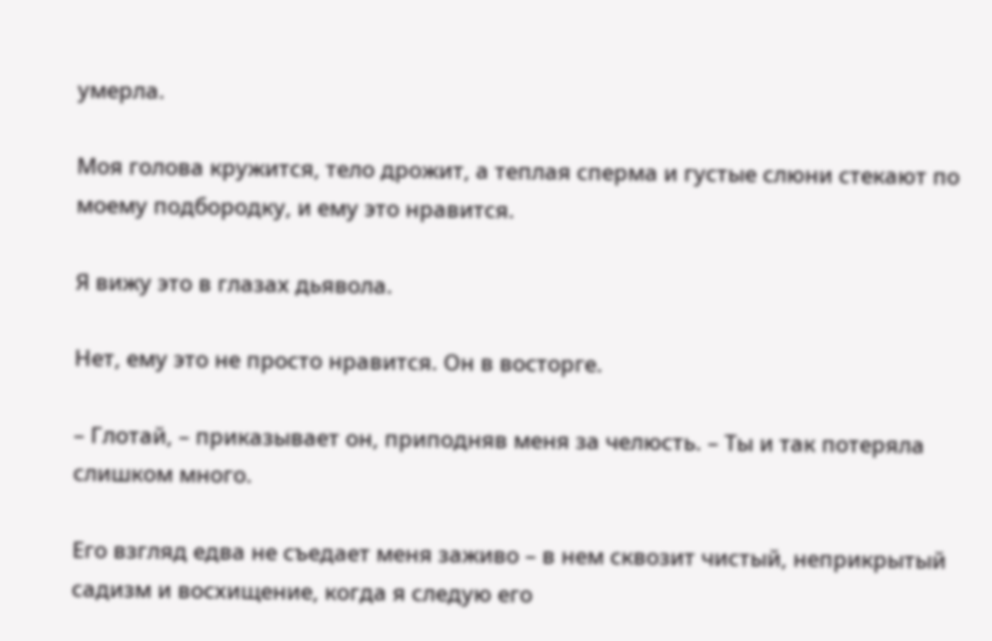умерла.

Моя голова кружится, тело дрожит, а теплая сперма и густые слюни стекают по моему подбородку, и ему это нравится.

Я вижу это в глазах дьявола.

Нет, ему это не просто нравится. Он в восторге.

– Глотай, – приказывает он, приподняв меня за челюсть. – Ты и так потеряла слишком много.

Его взгляд едва не съедает меня заживо – в нем сквозит чистый, неприкрытый садизм и восхищение, когда я следую его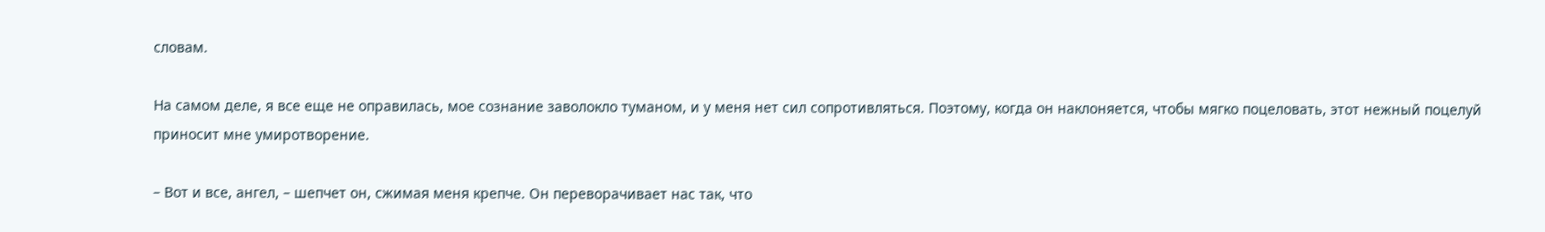словам.

На самом деле, я все еще не оправилась, мое сознание заволокло туманом, и у меня нет сил сопротивляться. Поэтому, когда он наклоняется, чтобы мягко поцеловать, этот нежный поцелуй приносит мне умиротворение.

– Вот и все, ангел, – шепчет он, сжимая меня крепче. Он переворачивает нас так, что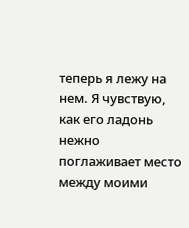теперь я лежу на нем. Я чувствую, как его ладонь нежно поглаживает место между моими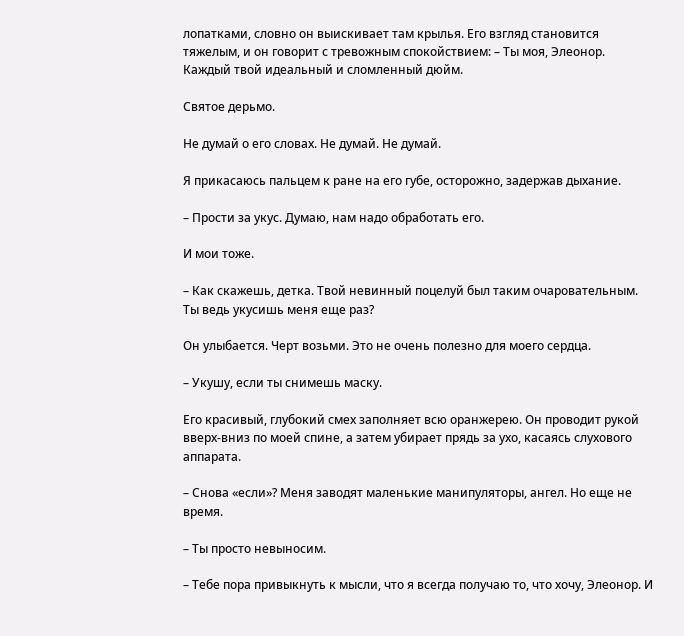лопатками, словно он выискивает там крылья. Его взгляд становится тяжелым, и он говорит с тревожным спокойствием: – Ты моя, Элеонор. Каждый твой идеальный и сломленный дюйм.

Святое дерьмо.

Не думай о его словах. Не думай. Не думай.

Я прикасаюсь пальцем к ране на его губе, осторожно, задержав дыхание.

– Прости за укус. Думаю, нам надо обработать его.

И мои тоже.

– Как скажешь, детка. Твой невинный поцелуй был таким очаровательным. Ты ведь укусишь меня еще раз?

Он улыбается. Черт возьми. Это не очень полезно для моего сердца.

– Укушу, если ты снимешь маску.

Его красивый, глубокий смех заполняет всю оранжерею. Он проводит рукой вверх-вниз по моей спине, а затем убирает прядь за ухо, касаясь слухового аппарата.

– Снова «если»? Меня заводят маленькие манипуляторы, ангел. Но еще не время.

– Ты просто невыносим.

– Тебе пора привыкнуть к мысли, что я всегда получаю то, что хочу, Элеонор. И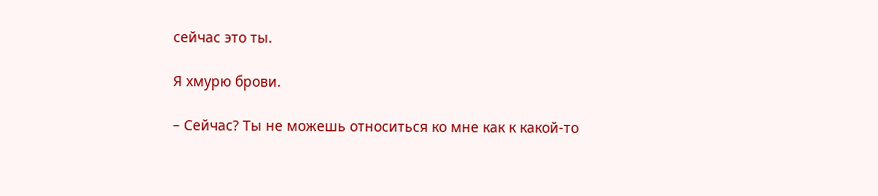сейчас это ты.

Я хмурю брови.

– Сейчас? Ты не можешь относиться ко мне как к какой-то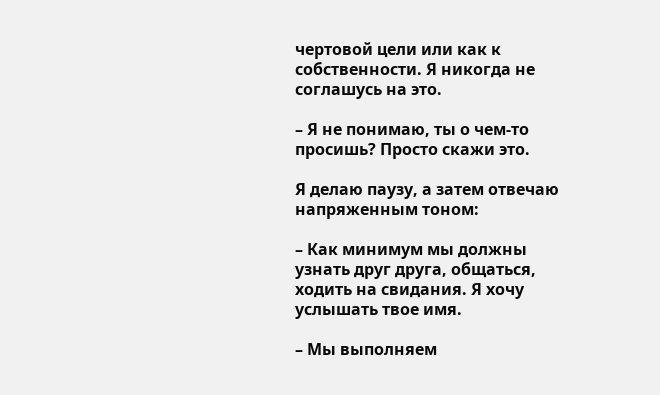чертовой цели или как к собственности. Я никогда не соглашусь на это.

– Я не понимаю, ты о чем-то просишь? Просто скажи это.

Я делаю паузу, а затем отвечаю напряженным тоном:

– Как минимум мы должны узнать друг друга, общаться, ходить на свидания. Я хочу услышать твое имя.

– Мы выполняем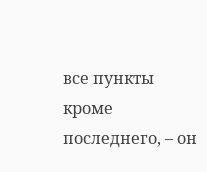все пункты кроме последнего, – он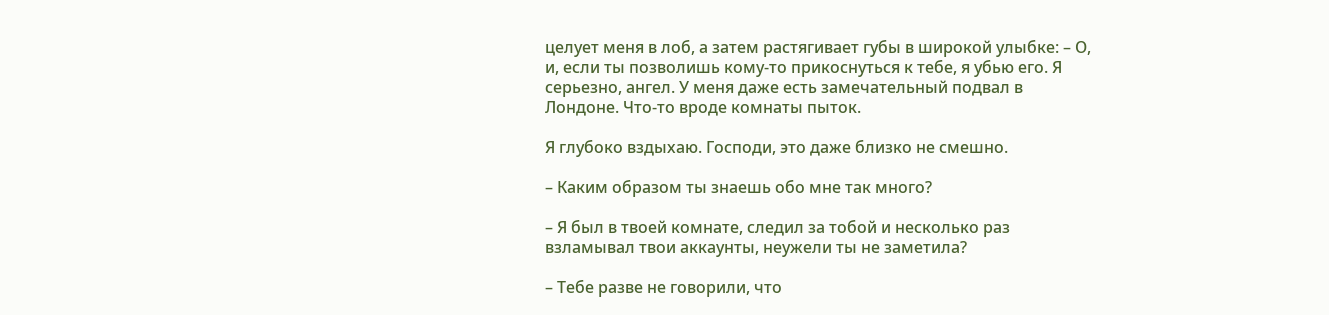целует меня в лоб, а затем растягивает губы в широкой улыбке: – О, и, если ты позволишь кому-то прикоснуться к тебе, я убью его. Я серьезно, ангел. У меня даже есть замечательный подвал в Лондоне. Что-то вроде комнаты пыток.

Я глубоко вздыхаю. Господи, это даже близко не смешно.

– Каким образом ты знаешь обо мне так много?

– Я был в твоей комнате, следил за тобой и несколько раз взламывал твои аккаунты, неужели ты не заметила?

– Тебе разве не говорили, что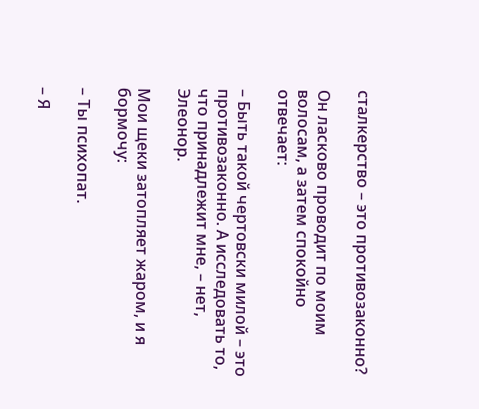сталкерство – это противозаконно?

Он ласково проводит по моим волосам, а затем спокойно отвечает:

– Быть такой чертовски милой – это противозаконно. А исследовать то, что принадлежит мне, – нет, Элеонор.

Мои щеки затопляет жаром, и я бормочу:

– Ты психопат.

– Я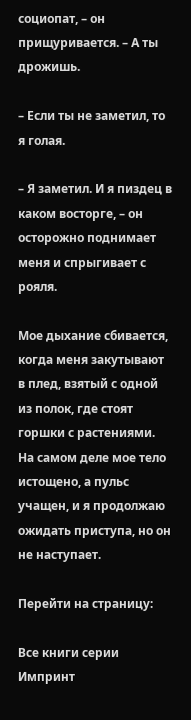социопат, – он прищуривается. – А ты дрожишь.

– Если ты не заметил, то я голая.

– Я заметил. И я пиздец в каком восторге, – он осторожно поднимает меня и спрыгивает с рояля.

Мое дыхание сбивается, когда меня закутывают в плед, взятый с одной из полок, где стоят горшки с растениями. На самом деле мое тело истощено, а пульс учащен, и я продолжаю ожидать приступа, но он не наступает.

Перейти на страницу:

Все книги серии Импринт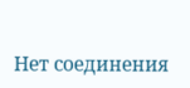Нет соединения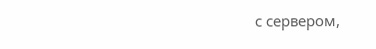с сервером,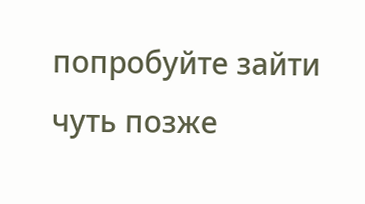попробуйте зайти чуть позже